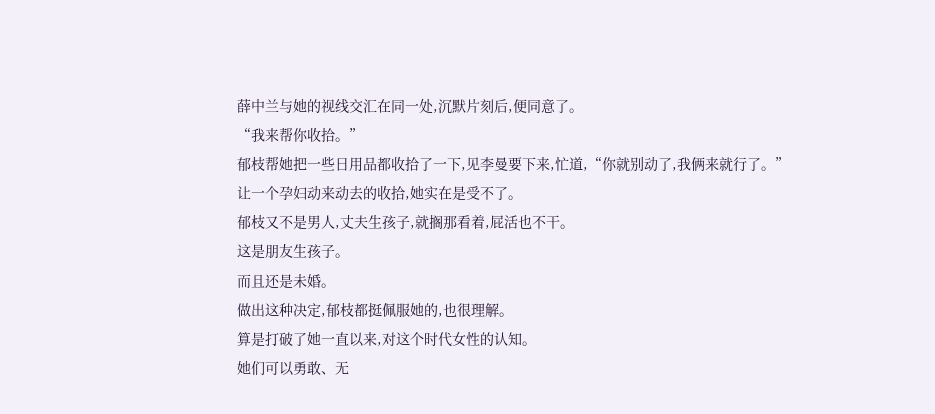薛中兰与她的视线交汇在同一处,沉默片刻后,便同意了。
“我来帮你收拾。”
郁枝帮她把一些日用品都收拾了一下,见李曼要下来,忙道,“你就别动了,我俩来就行了。”
让一个孕妇动来动去的收拾,她实在是受不了。
郁枝又不是男人,丈夫生孩子,就搁那看着,屁活也不干。
这是朋友生孩子。
而且还是未婚。
做出这种决定,郁枝都挺佩服她的,也很理解。
算是打破了她一直以来,对这个时代女性的认知。
她们可以勇敢、无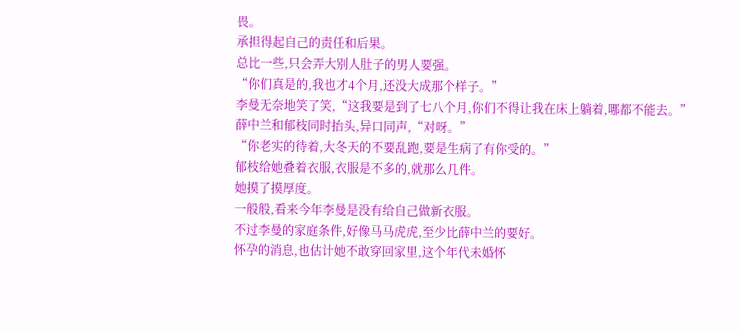畏。
承担得起自己的责任和后果。
总比一些,只会弄大别人肚子的男人要强。
“你们真是的,我也才4个月,还没大成那个样子。”
李曼无奈地笑了笑,“这我要是到了七八个月,你们不得让我在床上躺着,哪都不能去。”
薛中兰和郁枝同时抬头,异口同声,“对呀。”
“你老实的待着,大冬天的不要乱跑,要是生病了有你受的。”
郁枝给她叠着衣服,衣服是不多的,就那么几件。
她摸了摸厚度。
一般般,看来今年李曼是没有给自己做新衣服。
不过李曼的家庭条件,好像马马虎虎,至少比薛中兰的要好。
怀孕的消息,也估计她不敢穿回家里,这个年代未婚怀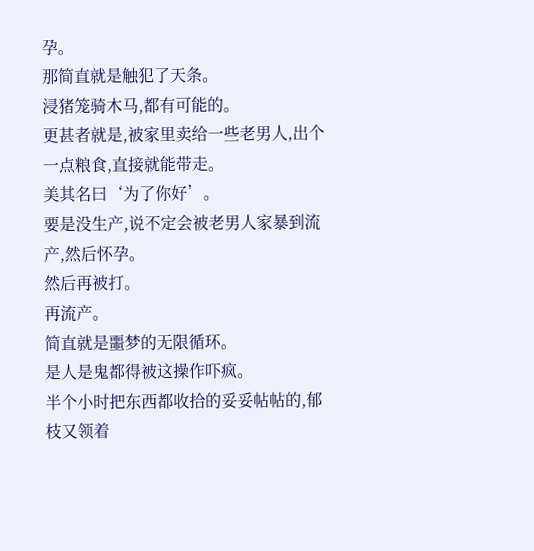孕。
那简直就是触犯了天条。
浸猪笼骑木马,都有可能的。
更甚者就是,被家里卖给一些老男人,出个一点粮食,直接就能带走。
美其名曰‘为了你好’。
要是没生产,说不定会被老男人家暴到流产,然后怀孕。
然后再被打。
再流产。
简直就是噩梦的无限循环。
是人是鬼都得被这操作吓疯。
半个小时把东西都收拾的妥妥帖帖的,郁枝又领着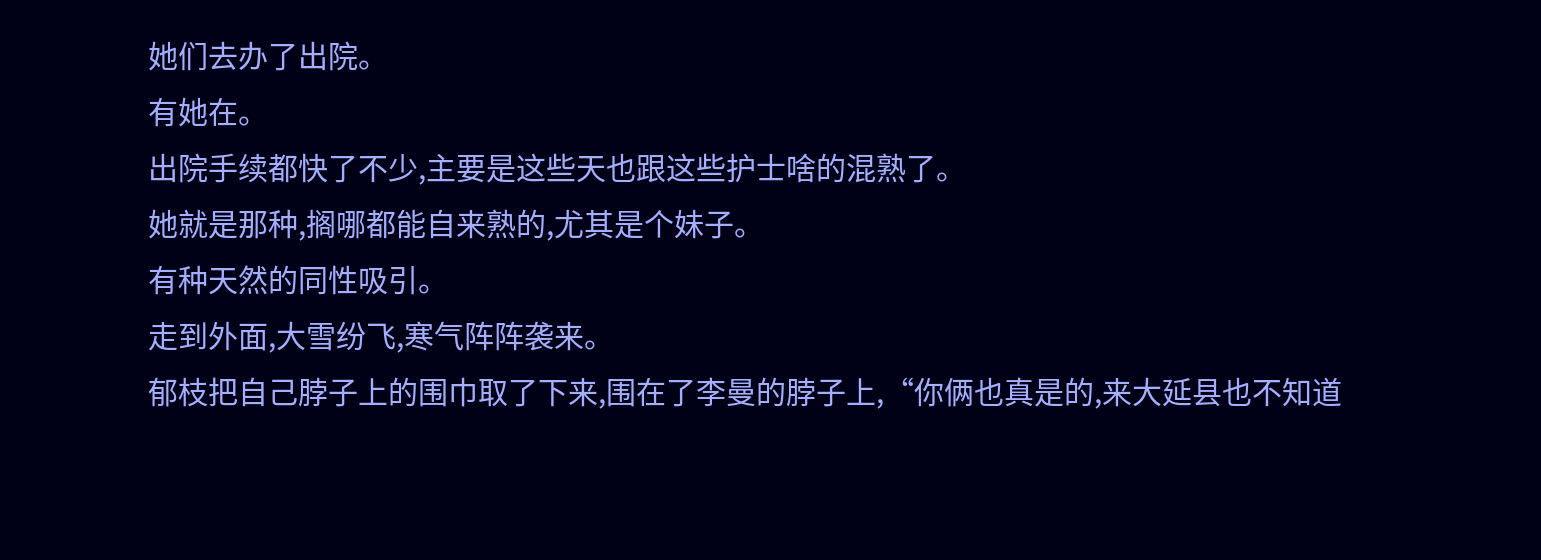她们去办了出院。
有她在。
出院手续都快了不少,主要是这些天也跟这些护士啥的混熟了。
她就是那种,搁哪都能自来熟的,尤其是个妹子。
有种天然的同性吸引。
走到外面,大雪纷飞,寒气阵阵袭来。
郁枝把自己脖子上的围巾取了下来,围在了李曼的脖子上,“你俩也真是的,来大延县也不知道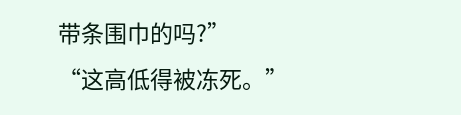带条围巾的吗?”
“这高低得被冻死。”